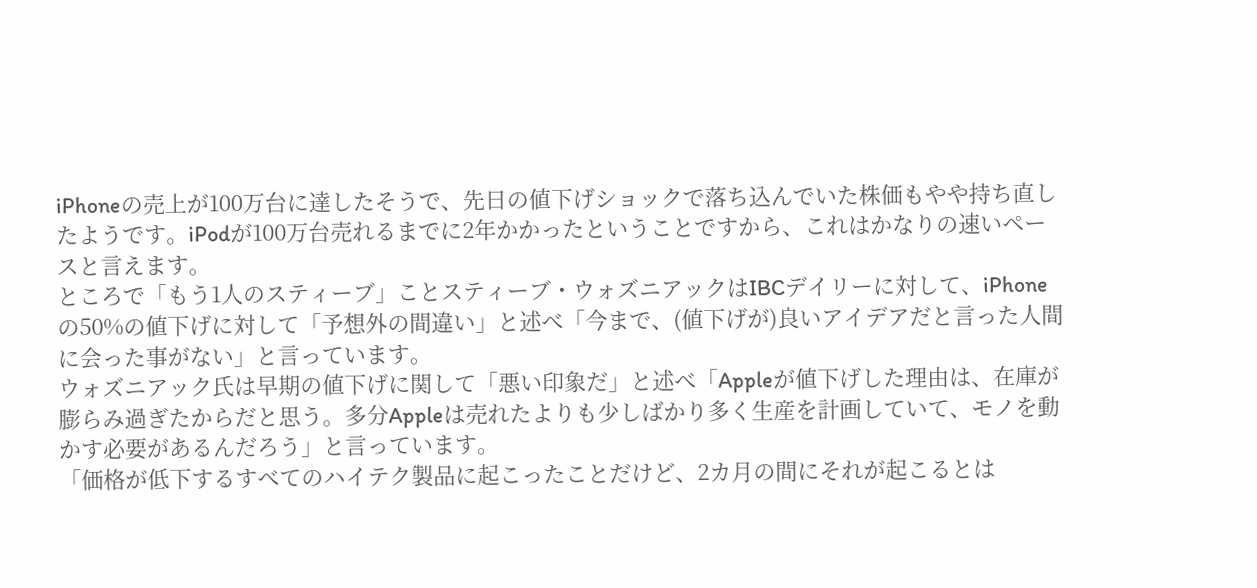iPhoneの売上が100万台に達したそうで、先日の値下げショックで落ち込んでいた株価もやや持ち直したようです。iPodが100万台売れるまでに2年かかったということですから、これはかなりの速いペースと言えます。
ところで「もう1人のスティーブ」ことスティーブ・ウォズニアックはIBCデイリーに対して、iPhoneの50%の値下げに対して「予想外の間違い」と述べ「今まで、(値下げが)良いアイデアだと言った人間に会った事がない」と言っています。
ウォズニアック氏は早期の値下げに関して「悪い印象だ」と述べ「Appleが値下げした理由は、在庫が膨らみ過ぎたからだと思う。多分Appleは売れたよりも少しばかり多く生産を計画していて、モノを動かす必要があるんだろう」と言っています。
「価格が低下するすべてのハイテク製品に起こったことだけど、2カ月の間にそれが起こるとは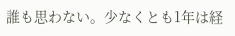誰も思わない。少なくとも1年は経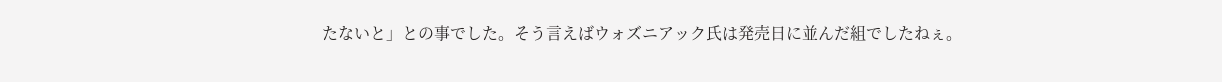たないと」との事でした。そう言えばウォズニアック氏は発売日に並んだ組でしたねぇ。